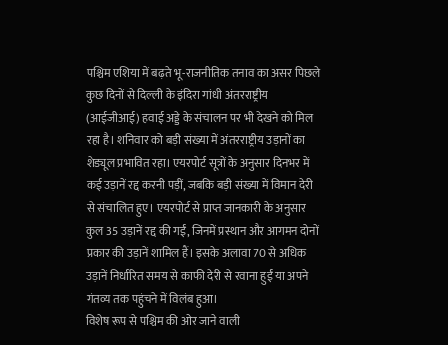पश्चिम एशिया में बढ़ते भू-राजनीतिक तनाव का असर पिछले कुछ दिनों से दिल्ली के इंदिरा गांधी अंतरराष्ट्रीय (आईजीआई) हवाई अड्डे के संचालन पर भी देखने को मिल रहा है। शनिवार को बड़ी संख्या में अंतरराष्ट्रीय उड़ानों का शेड्यूल प्रभावित रहा। एयरपोर्ट सूत्रों के अनुसार दिनभर में कई उड़ानें रद्द करनी पड़ीं, जबकि बड़ी संख्या में विमान देरी से संचालित हुए। एयरपोर्ट से प्राप्त जानकारी के अनुसार कुल 35 उड़ानें रद्द की गईं, जिनमें प्रस्थान और आगमन दोनों प्रकार की उड़ानें शामिल हैं। इसके अलावा 70 से अधिक उड़ानें निर्धारित समय से काफी देरी से रवाना हुईं या अपने गंतव्य तक पहुंचने में विलंब हुआ।
विशेष रूप से पश्चिम की ओर जाने वाली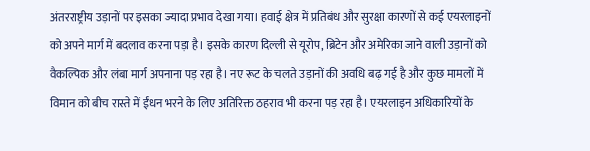अंतरराष्ट्रीय उड़ानों पर इसका ज्यादा प्रभाव देखा गया। हवाई क्षेत्र में प्रतिबंध और सुरक्षा कारणों से कई एयरलाइनों को अपने मार्ग में बदलाव करना पड़ा है। इसके कारण दिल्ली से यूरोप, ब्रिटेन और अमेरिका जाने वाली उड़ानों को वैकल्पिक और लंबा मार्ग अपनाना पड़ रहा है। नए रूट के चलते उड़ानों की अवधि बढ़ गई है और कुछ मामलों में विमान को बीच रास्ते में ईंधन भरने के लिए अतिरिक्त ठहराव भी करना पड़ रहा है। एयरलाइन अधिकारियों के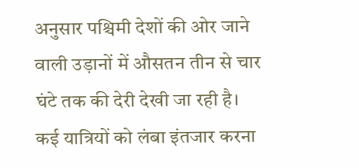अनुसार पश्चिमी देशों की ओर जाने वाली उड़ानों में औसतन तीन से चार घंटे तक की देरी देखी जा रही है।
कई यात्रियों को लंबा इंतजार करना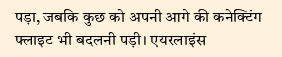पड़ा, जबकि कुछ को अपनी आगे की कनेक्टिंग फ्लाइट भी बदलनी पड़ी। एयरलाइंस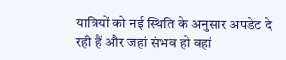यात्रियों को नई स्थिति के अनुसार अपडेट दे रही हैं और जहां संभव हो वहां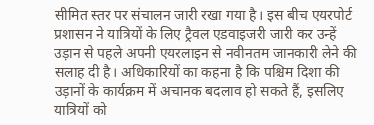सीमित स्तर पर संचालन जारी रखा गया है। इस बीच एयरपोर्ट प्रशासन ने यात्रियों के लिए ट्रैवल एडवाइजरी जारी कर उन्हें उड़ान से पहले अपनी एयरलाइन से नवीनतम जानकारी लेने की सलाह दी है। अधिकारियों का कहना है कि पश्चिम दिशा की उड़ानों के कार्यक्रम में अचानक बदलाव हो सकते हैं, इसलिए यात्रियों को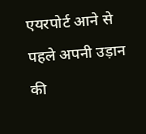एयरपोर्ट आने से पहले अपनी उड़ान की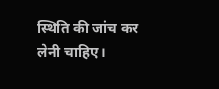स्थिति की जांच कर लेनी चाहिए।